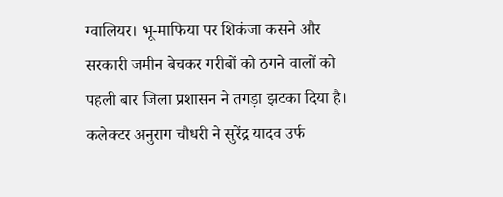ग्वालियर। भू-माफिया पर शिकंजा कसने और सरकारी जमीन बेचकर गरीबों को ठगने वालों को पहली बार जिला प्रशासन ने तगड़ा झटका दिया है। कलेक्टर अनुराग चौधरी ने सुरेंद्र यादव उर्फ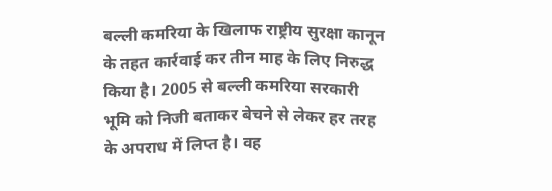बल्ली कमरिया के खिलाफ राष्ट्रीय सुरक्षा कानून के तहत कार्रवाई कर तीन माह के लिए निरुद्ध किया है। 2005 से बल्ली कमरिया सरकारी भूमि को निजी बताकर बेचने से लेकर हर तरह के अपराध में लिप्त है। वह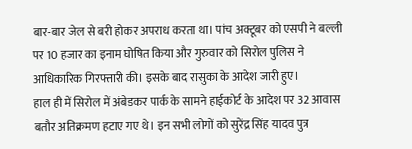बार-बार जेल से बरी होकर अपराध करता था। पांच अक्टूबर को एसपी ने बल्ली पर 10 हजार का इनाम घोषित किया और गुरुवार को सिरोल पुलिस ने आधिकारिक गिरफ्तारी की। इसके बाद रासुका के आदेश जारी हुए।
हाल ही में सिरोल में अंबेडकर पार्क के सामने हाईकोर्ट के आदेश पर 32 आवास बतौर अतिक्रमण हटाए गए थे। इन सभी लोगों को सुरेंद्र सिंह यादव पुत्र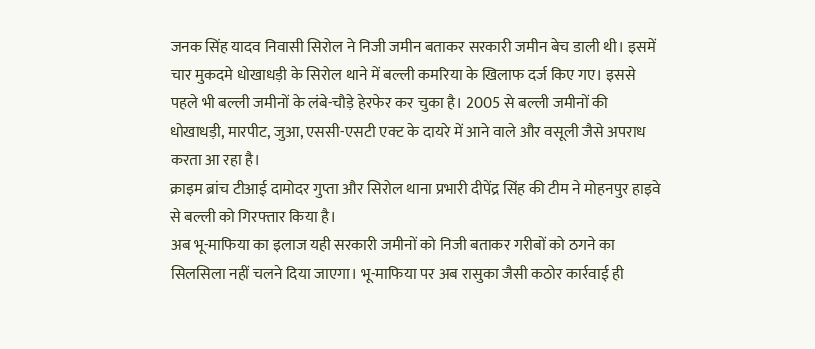जनक सिंह यादव निवासी सिरोल ने निजी जमीन बताकर सरकारी जमीन बेच डाली थी। इसमें चार मुकदमे धोखाधड़ी के सिरोल थाने में बल्ली कमरिया के खिलाफ दर्ज किए गए। इससे पहले भी बल्ली जमीनों के लंबे-चौड़े हेरफेर कर चुका है। 2005 से बल्ली जमीनों की धोखाधड़ी, मारपीट, जुआ, एससी-एसटी एक्ट के दायरे में आने वाले और वसूली जैसे अपराध करता आ रहा है।
क्राइम ब्रांच टीआई दामोदर गुप्ता और सिरोल थाना प्रभारी दीपेंद्र सिंह की टीम ने मोहनपुर हाइवे से बल्ली को गिरफ्तार किया है।
अब भू-माफिया का इलाज यही सरकारी जमीनों को निजी बताकर गरीबों को ठगने का सिलसिला नहीं चलने दिया जाएगा। भू-माफिया पर अब रासुका जैसी कठोर कार्रवाई ही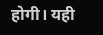होगी। यही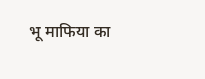भू माफिया का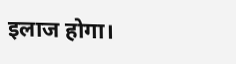इलाज होगा।